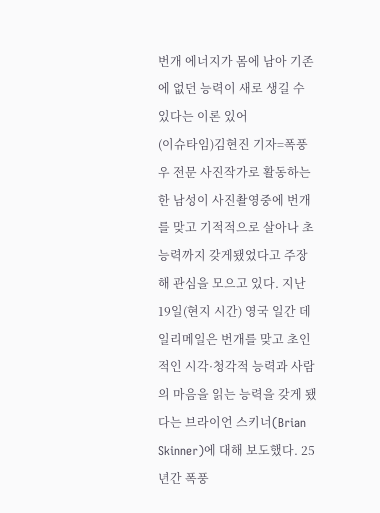번개 에너지가 몸에 남아 기존에 없던 능력이 새로 생길 수 있다는 이론 있어
(이슈타임)김현진 기자=폭풍우 전문 사진작가로 활동하는 한 남성이 사진촬영중에 번개를 맞고 기적적으로 살아나 초능력까지 갖게됐었다고 주장해 관심을 모으고 있다. 지난 19일(현지 시간) 영국 일간 데일리메일은 번개를 맞고 초인적인 시각·청각적 능력과 사람의 마음을 읽는 능력을 갖게 됐다는 브라이언 스키너(Brian Skinner)에 대해 보도했다. 25년간 폭풍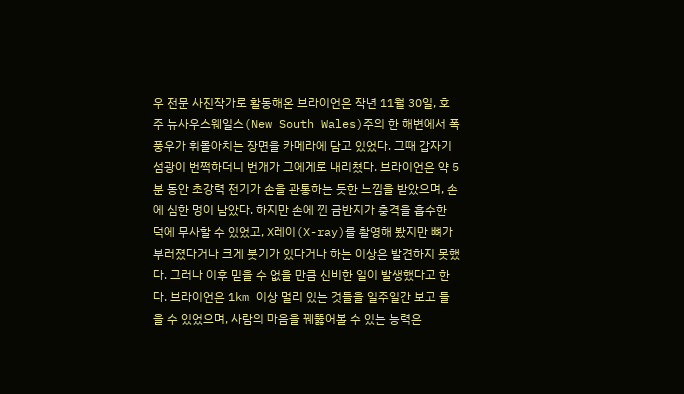우 전문 사진작가로 활동해온 브라이언은 작년 11월 30일, 호주 뉴사우스웨일스(New South Wales)주의 한 해변에서 폭풍우가 휘몰아치는 장면을 카메라에 담고 있었다. 그때 갑자기 섬광이 번쩍하더니 번개가 그에게로 내리쳤다. 브라이언은 약 5분 동안 초강력 전기가 손을 관통하는 듯한 느낌을 받았으며, 손에 심한 멍이 남았다. 하지만 손에 낀 금반지가 충격을 흡수한 덕에 무사할 수 있었고, X레이(X-ray)를 촬영해 봤지만 뼈가 부러졌다거나 크게 붓기가 있다거나 하는 이상은 발견하지 못했다. 그러나 이후 믿을 수 없을 만큼 신비한 일이 발생했다고 한다. 브라이언은 1km 이상 멀리 있는 것들을 일주일간 보고 들을 수 있었으며, 사람의 마음을 꿰뚫어볼 수 있는 능력은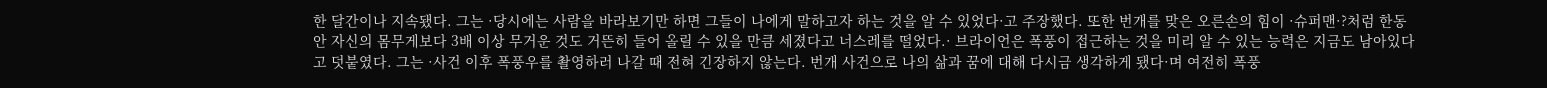한 달간이나 지속됐다. 그는 ·당시에는 사람을 바라보기만 하면 그들이 나에게 말하고자 하는 것을 알 수 있었다·고 주장했다. 또한 번개를 맞은 오른손의 힘이 ·슈퍼맨·?처럼 한동안 자신의 몸무게보다 3배 이상 무거운 것도 거뜬히 들어 올릴 수 있을 만큼 세졌다고 너스레를 떨었다.· 브라이언은 폭풍이 접근하는 것을 미리 알 수 있는 능력은 지금도 남아있다고 덧붙였다. 그는 ·사건 이후 폭풍우를 촬영하러 나갈 때 전혀 긴장하지 않는다. 번개 사건으로 나의 삶과 꿈에 대해 다시금 생각하게 됐다·며 여전히 폭풍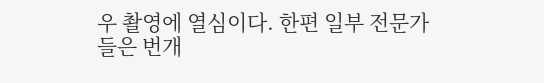우 촬영에 열심이다. 한편 일부 전문가들은 번개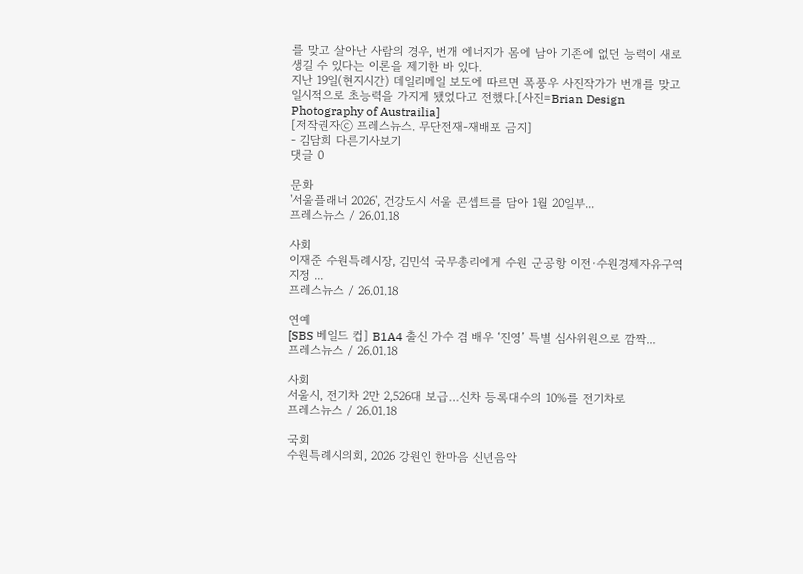를 맞고 살아난 사람의 경우, 번개 에너지가 몸에 남아 기존에 없던 능력이 새로 생길 수 있다는 이론을 제기한 바 있다.
지난 19일(현지시간) 데일리메일 보도에 따르면 폭풍우 사진작가가 번개를 맞고 일시적으로 초능력을 가지게 됐었다고 전했다.[사진=Brian Design Photography of Austrailia]
[저작권자ⓒ 프레스뉴스. 무단전재-재배포 금지]
- 김담희 다른기사보기
댓글 0

문화
'서울플래너 2026', 건강도시 서울 콘셉트를 담아 1월 20일부...
프레스뉴스 / 26.01.18

사회
이재준 수원특례시장, 김민석 국무총리에게 수원 군공항 이전·수원경제자유구역 지정 ...
프레스뉴스 / 26.01.18

연예
[SBS 베일드 컵] B1A4 출신 가수 겸 배우 ‘진영’ 특별 심사위원으로 깜짝...
프레스뉴스 / 26.01.18

사회
서울시, 전기차 2만 2,526대 보급…신차 등록대수의 10%를 전기차로
프레스뉴스 / 26.01.18

국회
수원특례시의회, 2026 강원인 한마음 신년음악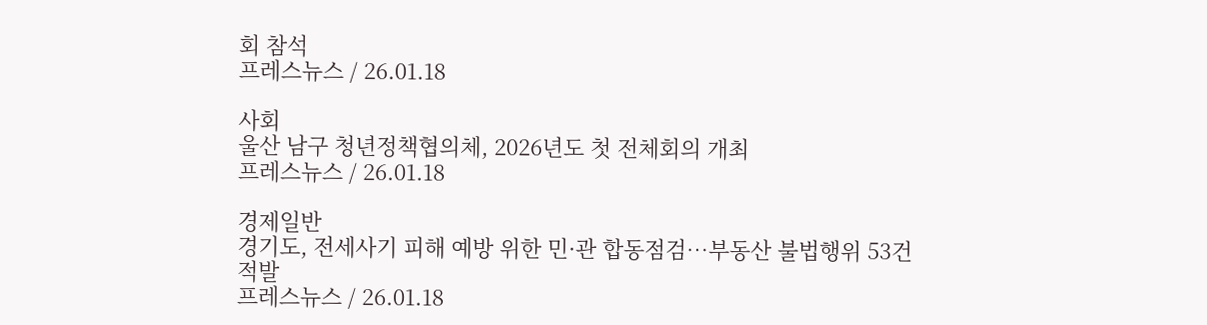회 참석
프레스뉴스 / 26.01.18

사회
울산 남구 청년정책협의체, 2026년도 첫 전체회의 개최
프레스뉴스 / 26.01.18

경제일반
경기도, 전세사기 피해 예방 위한 민·관 합동점검…부동산 불법행위 53건 적발
프레스뉴스 / 26.01.18